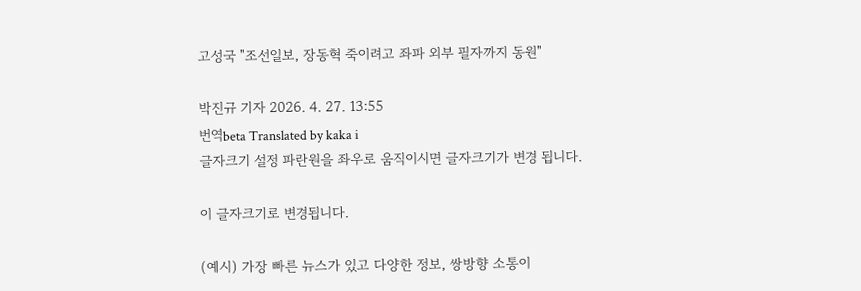고성국 "조선일보, 장동혁 죽이려고 좌파 외부 필자까지 동원"

박진규 기자 2026. 4. 27. 13:55
번역beta Translated by kaka i
글자크기 설정 파란원을 좌우로 움직이시면 글자크기가 변경 됩니다.

이 글자크기로 변경됩니다.

(예시) 가장 빠른 뉴스가 있고 다양한 정보, 쌍방향 소통이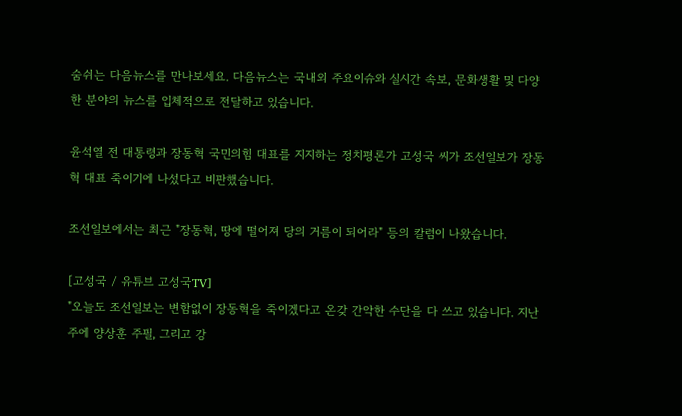숨쉬는 다음뉴스를 만나보세요. 다음뉴스는 국내외 주요이슈와 실시간 속보, 문화생활 및 다양한 분야의 뉴스를 입체적으로 전달하고 있습니다.

윤석열 전 대통령과 장동혁 국민의힘 대표를 지지하는 정치평론가 고성국 씨가 조선일보가 장동혁 대표 죽이기에 나섰다고 비판했습니다.

조선일보에서는 최근 "장동혁, 땅에 떨어져 당의 거름이 되어라" 등의 칼럼이 나왔습니다.

[고성국 / 유튜브 고성국TV]
"오늘도 조선일보는 변함없이 장동혁을 죽이겠다고 온갖 간악한 수단을 다 쓰고 있습니다. 지난주에 양상훈 주필, 그리고 강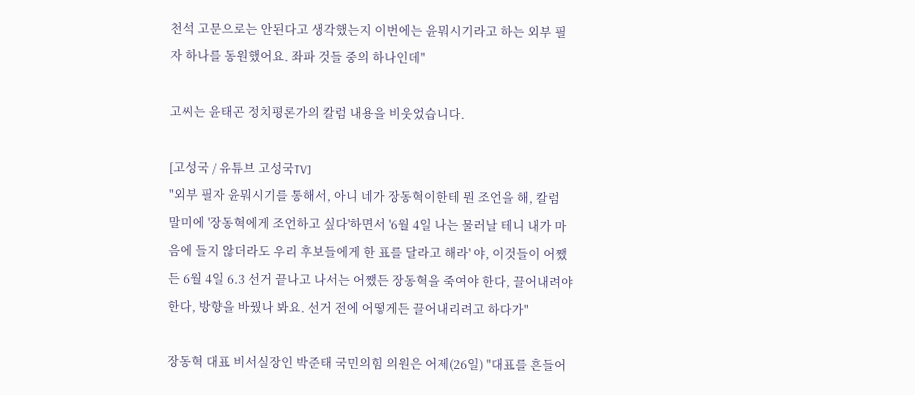천석 고문으로는 안된다고 생각했는지 이번에는 윤뭐시기라고 하는 외부 필자 하나를 동원했어요. 좌파 것들 중의 하나인데"

고씨는 윤태곤 정치평론가의 칼럼 내용을 비웃었습니다.

[고성국 / 유튜브 고성국TV]
"외부 필자 윤뭐시기를 통해서, 아니 네가 장동혁이한테 뭔 조언을 해, 칼럼 말미에 '장동혁에게 조언하고 싶다'하면서 '6월 4일 나는 물러날 테니 내가 마음에 들지 않더라도 우리 후보들에게 한 표를 달라고 해라' 야, 이것들이 어쨌든 6월 4일 6.3 선거 끝나고 나서는 어쨌든 장동혁을 죽여야 한다, 끌어내려야 한다, 방향을 바꿨나 봐요. 선거 전에 어떻게든 끌어내리려고 하다가"

장동혁 대표 비서실장인 박준태 국민의힘 의원은 어제(26일) "대표를 흔들어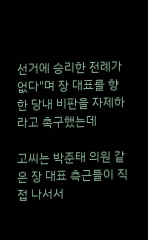선거에 승리한 전례가 없다"며 장 대표를 향한 당내 비판을 자제하라고 촉구했는데

고씨는 박준태 의원 같은 장 대표 측근들이 직접 나서서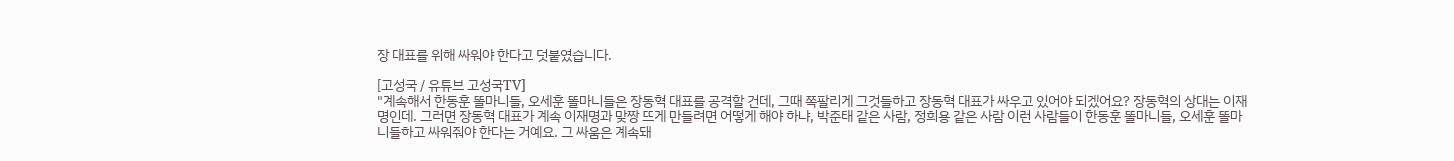장 대표를 위해 싸워야 한다고 덧붙였습니다.

[고성국 / 유튜브 고성국TV]
"계속해서 한동훈 똘마니들, 오세훈 똘마니들은 장동혁 대표를 공격할 건데, 그때 쪽팔리게 그것들하고 장동혁 대표가 싸우고 있어야 되겠어요? 장동혁의 상대는 이재명인데. 그러면 장동혁 대표가 계속 이재명과 맞짱 뜨게 만들려면 어떻게 해야 하냐, 박준태 같은 사람, 정희용 같은 사람 이런 사람들이 한동훈 똘마니들, 오세훈 똘마니들하고 싸워줘야 한다는 거예요. 그 싸움은 계속돼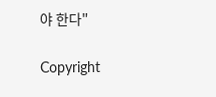야 한다"

Copyright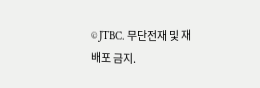© JTBC. 무단전재 및 재배포 금지.